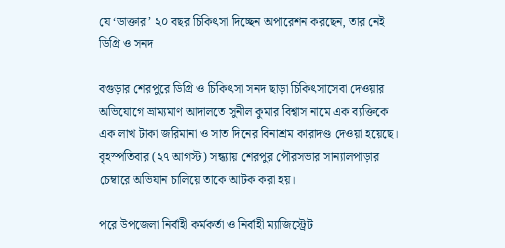যে ‘ডাক্তার’ ২০ বছর চিকিৎসা দিচ্ছেন অপারেশন করছেন, তার নেই ডিগ্রি ও সনদ

বগুড়ার শেরপুরে ডিগ্রি ও চিকিৎসা সনদ ছাড়া চিকিৎসাসেবা দেওয়ার অভিযোগে ভ্রাম্যমাণ আদালতে সুনীল কুমার বিশ্বাস নামে এক ব্যক্তিকে এক লাখ টাকা জরিমানা ও সাত দিনের বিনাশ্রম কারাদণ্ড দেওয়া হয়েছে। বৃহস্পতিবার (২৭ আগস্ট) সন্ধ্যায় শেরপুর পৌরসভার সান্যালপাড়ার চেম্বারে অভিযান চালিয়ে তাকে আটক করা হয়।

পরে উপজেলা নির্বাহী কর্মকর্তা ও নির্বাহী ম্যাজিস্ট্রেট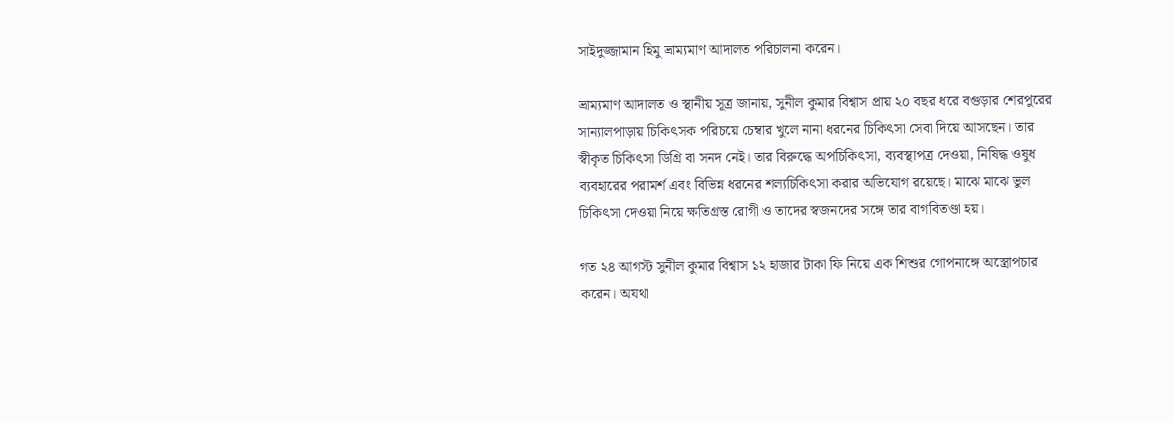সাইদুজ্জামান হিমু ভ্রাম্যমাণ আদালত পরিচালনা করেন।

ভ্রাম্যমাণ আদালত ও স্থানীয় সূত্র জানায়, সুনীল কুমার বিশ্বাস প্রায় ২০ বছর ধরে বগুড়ার শেরপুরের সান্যালপাড়ায় চিকিৎসক পরিচয়ে চেম্বার খুলে নানা ধরনের চিকিৎসা সেবা দিয়ে আসছেন। তার স্বীকৃত চিকিৎসা ডিগ্রি বা সনদ নেই। তার বিরুদ্ধে অপচিকিৎসা, ব্যবস্থাপত্র দেওয়া, নিষিদ্ধ ওষুধ ব্যবহারের পরামর্শ এবং বিভিন্ন ধরনের শল্যচিকিৎসা করার অভিযোগ রয়েছে। মাঝে মাঝে ভুল চিকিৎসা দেওয়া নিয়ে ক্ষতিগ্রস্ত রোগী ও তাদের স্বজনদের সঙ্গে তার বাগবিতণ্ডা হয়।

গত ২৪ আগস্ট সুনীল কুমার বিশ্বাস ১২ হাজার টাকা ফি নিয়ে এক শিশুর গোপনাঙ্গে অস্ত্রোপচার করেন। অযথা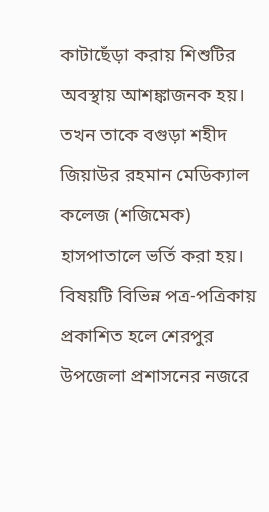কাটাছেঁড়া করায় শিশুটির অবস্থায় আশঙ্কাজনক হয়। তখন তাকে বগুড়া শহীদ জিয়াউর রহমান মেডিক্যাল কলেজ (শজিমেক) হাসপাতালে ভর্তি করা হয়। বিষয়টি বিভিন্ন পত্র-পত্রিকায় প্রকাশিত হলে শেরপুর উপজেলা প্রশাসনের নজরে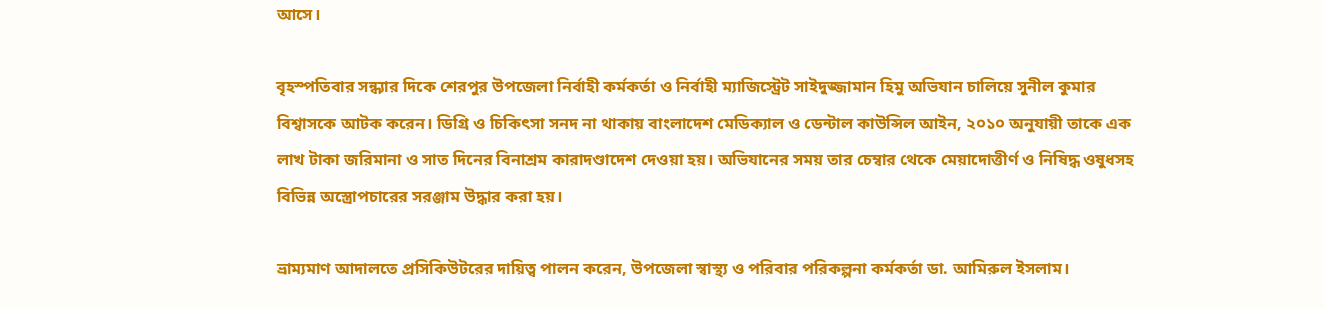আসে।

বৃহস্পতিবার সন্ধ্যার দিকে শেরপুর উপজেলা নির্বাহী কর্মকর্তা ও নির্বাহী ম্যাজিস্ট্রেট সাইদুজ্জামান হিমু অভিযান চালিয়ে সুনীল কুমার বিশ্বাসকে আটক করেন। ডিগ্রি ও চিকিৎসা সনদ না থাকায় বাংলাদেশ মেডিক্যাল ও ডেন্টাল কাউন্সিল আইন, ২০১০ অনুযায়ী তাকে এক লাখ টাকা জরিমানা ও সাত দিনের বিনাশ্রম কারাদণ্ডাদেশ দেওয়া হয়। অভিযানের সময় তার চেম্বার থেকে মেয়াদোত্তীর্ণ ও নিষিদ্ধ ওষুধসহ বিভিন্ন অস্ত্রোপচারের সরঞ্জাম উদ্ধার করা হয়।

ভ্রাম্যমাণ আদালতে প্রসিকিউটরের দায়িত্ব পালন করেন, উপজেলা স্বাস্থ্য ও পরিবার পরিকল্পনা কর্মকর্তা ডা. আমিরুল ইসলাম।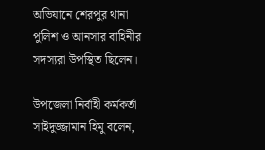অভিযানে শেরপুর থানা পুলিশ ও আনসার বাহিনীর সদস্যরা উপস্থিত ছিলেন।

উপজেলা নির্বাহী কর্মকর্তা সাইদুজ্জামান হিমু বলেন,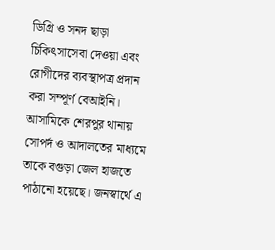ডিগ্রি ও সনদ ছাড়া চিকিৎসাসেবা দেওয়া এবং রোগীদের ব্যবস্থাপত্র প্রদান করা সম্পূর্ণ বেআইনি। আসামিকে শেরপুর থানায় সোপর্দ ও আদালতের মাধ্যমে তাকে বগুড়া জেল হাজতে পাঠানো হয়েছে। জনস্বার্থে এ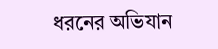ধরনের অভিযান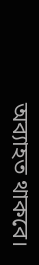অব্যাহত থাকবে।